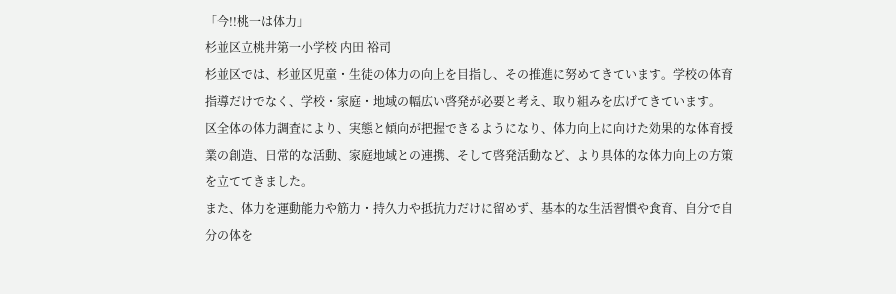「今!!桃一は体力」
杉並区立桃井第一小学校 内田 裕司
杉並区では、杉並区児童・生徒の体力の向上を目指し、その推進に努めてきています。学校の体育指導だけでなく、学校・家庭・地域の幅広い啓発が必要と考え、取り組みを広げてきています。
区全体の体力調査により、実態と傾向が把握できるようになり、体力向上に向けた効果的な体育授業の創造、日常的な活動、家庭地域との連携、そして啓発活動など、より具体的な体力向上の方策を立ててきました。
また、体力を運動能力や筋力・持久力や抵抗力だけに留めず、基本的な生活習慣や食育、自分で自分の体を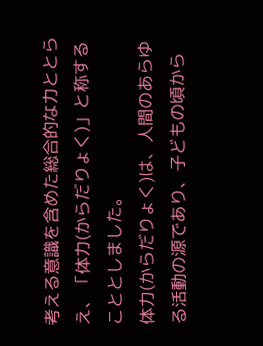考える意識を含めた総合的な力ととらえ、「体力(からだりょく)」と称することとしました。
体力(からだりょく)は、人間のあらゆる活動の源であり、子どもの頃から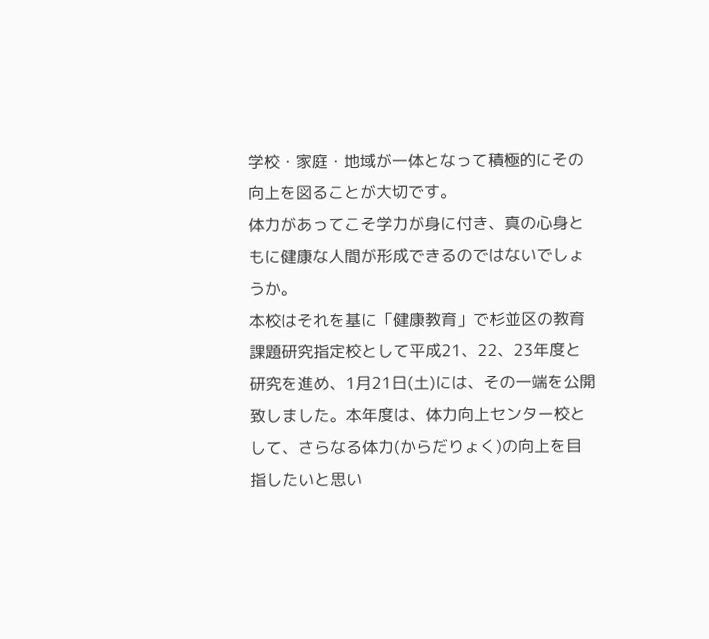学校・家庭・地域が一体となって積極的にその向上を図ることが大切です。
体力があってこそ学力が身に付き、真の心身ともに健康な人間が形成できるのではないでしょうか。
本校はそれを基に「健康教育」で杉並区の教育課題研究指定校として平成21、22、23年度と研究を進め、1月21日(土)には、その一端を公開致しました。本年度は、体力向上センター校として、さらなる体力(からだりょく)の向上を目指したいと思い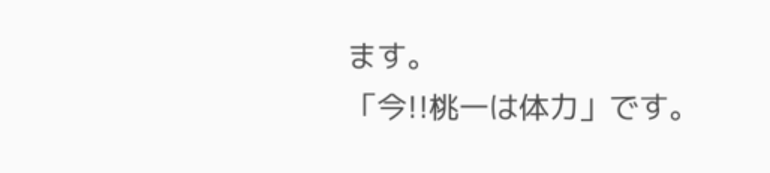ます。
「今!!桃一は体力」です。